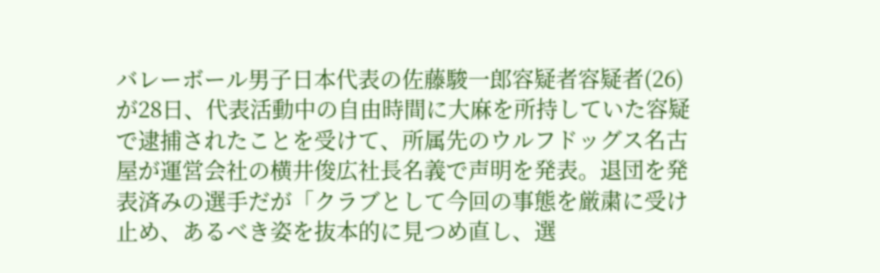バレーボール男子日本代表の佐藤駿一郎容疑者容疑者(26)が28日、代表活動中の自由時間に大麻を所持していた容疑で逮捕されたことを受けて、所属先のウルフドッグス名古屋が運営会社の横井俊広社長名義で声明を発表。退団を発表済みの選手だが「クラブとして今回の事態を厳粛に受け止め、あるべき姿を抜本的に見つめ直し、選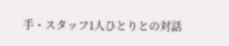手・スタッフ1人ひとりとの対話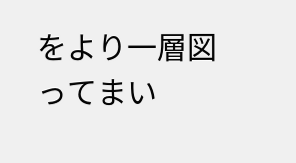をより一層図ってまい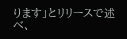ります」とリリースで述べ、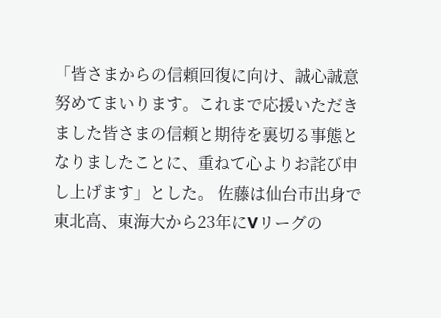「皆さまからの信頼回復に向け、誠心誠意努めてまいります。これまで応援いただきました皆さまの信頼と期待を裏切る事態となりましたことに、重ねて心よりお詫び申し上げます」とした。 佐藤は仙台市出身で東北高、東海大から23年にVリーグの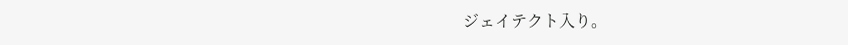ジェイテクト入り。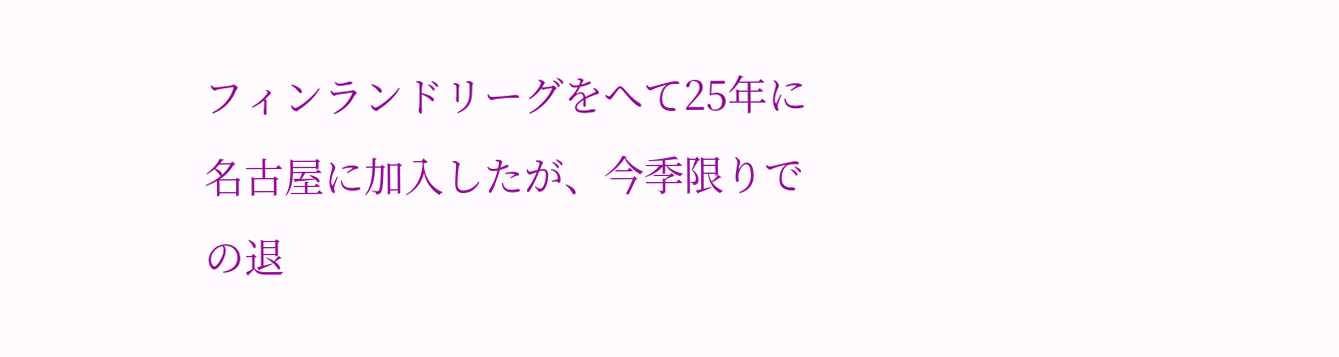フィンランドリーグをへて25年に名古屋に加入したが、今季限りでの退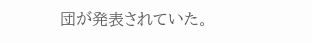団が発表されていた。